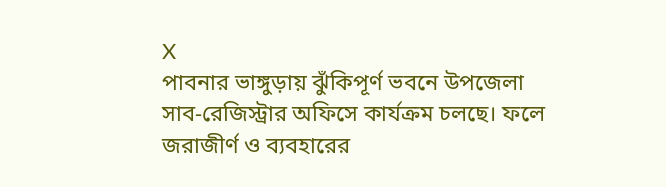X
পাবনার ভাঙ্গুড়ায় ঝুঁকিপূর্ণ ভবনে উপজেলা সাব-রেজিস্ট্রার অফিসে কার্যক্রম চলছে। ফলে জরাজীর্ণ ও ব্যবহারের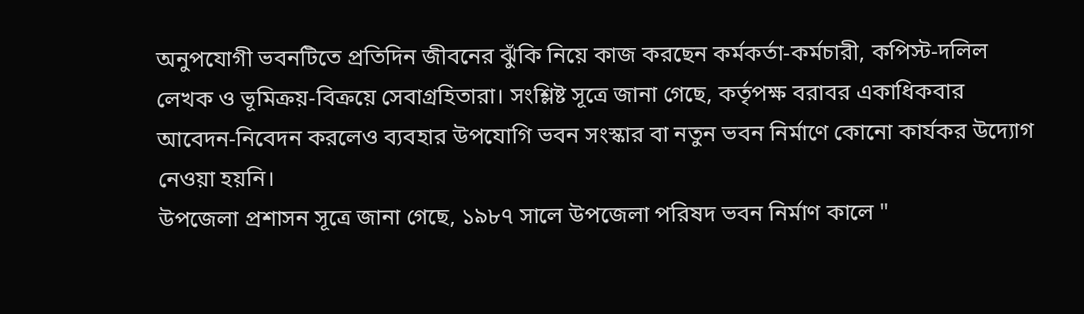অনুপযোগী ভবনটিতে প্রতিদিন জীবনের ঝুঁকি নিয়ে কাজ করছেন কর্মকর্তা-কর্মচারী, কপিস্ট-দলিল লেখক ও ভূমিক্রয়-বিক্রয়ে সেবাগ্রহিতারা। সংশ্লিষ্ট সূত্রে জানা গেছে, কর্তৃপক্ষ বরাবর একাধিকবার আবেদন-নিবেদন করলেও ব্যবহার উপযোগি ভবন সংস্কার বা নতুন ভবন নির্মাণে কোনো কার্যকর উদ্যোগ নেওয়া হয়নি।
উপজেলা প্রশাসন সূত্রে জানা গেছে, ১৯৮৭ সালে উপজেলা পরিষদ ভবন নির্মাণ কালে "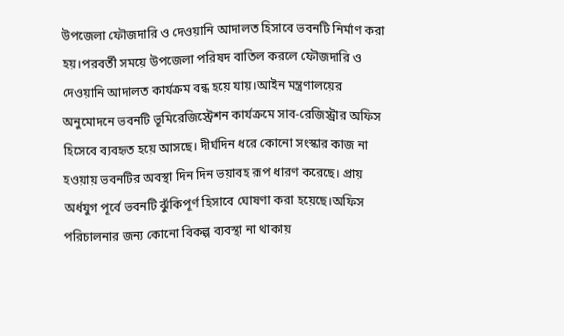উপজেলা ফৌজদারি ও দেওয়ানি আদালত হিসাবে ভবনটি নির্মাণ করা হয়।পরবর্তী সময়ে উপজেলা পরিষদ বাতিল করলে ফৌজদারি ও দেওয়ানি আদালত কার্যক্রম বন্ধ হয়ে যায়।আইন মন্ত্রণালয়ের অনুমোদনে ভবনটি ভূমিরেজিস্ট্রেশন কার্যক্রমে সাব-রেজিস্ট্রার অফিস হিসেবে ব্যবহৃত হয়ে আসছে। দীর্ঘদিন ধরে কোনো সংস্কার কাজ না হওয়ায় ভবনটির অবস্থা দিন দিন ভয়াবহ রূপ ধারণ করেছে। প্রায় অর্ধযুগ পূর্বে ভবনটি ঝুঁকিপূর্ণ হিসাবে ঘোষণা করা হয়েছে।অফিস পরিচালনার জন্য কোনো বিকল্প ব্যবস্থা না থাকায়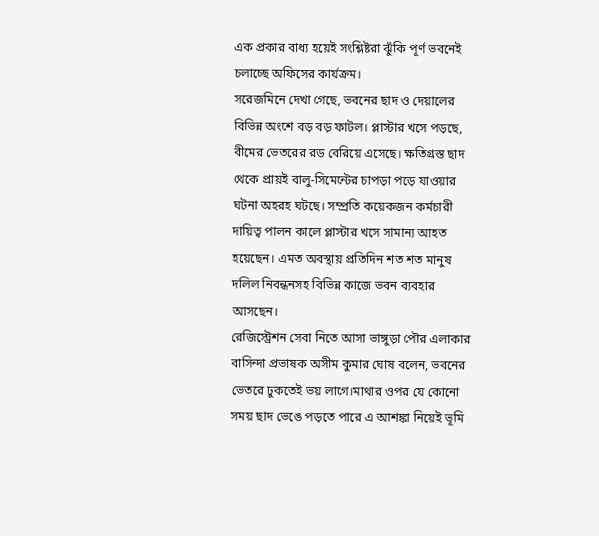এক প্রকার বাধ্য হয়েই সংশ্লিষ্টরা ঝুঁকি পূর্ণ ভবনেই চলাচ্ছে অফিসের কার্যক্রম।
সরেজমিনে দেখা গেছে, ভবনের ছাদ ও দেয়ালের বিভিন্ন অংশে বড় বড় ফাটল। প্লাস্টার খসে পড়ছে, বীমের ভেতরের রড বেরিয়ে এসেছে। ক্ষতিগ্রস্ত ছাদ থেকে প্রায়ই বালু-সিমেন্টের চাপড়া পড়ে যাওয়ার ঘটনা অহরহ ঘটছে। সম্প্রতি কয়েকজন কর্মচারী দায়িত্ব পালন কালে প্লাস্টার খসে সামান্য আহত হয়েছেন। এমত অবস্থায় প্রতিদিন শত শত মানুষ দলিল নিবন্ধনসহ বিভিন্ন কাজে ভবন ব্যবহার আসছেন।
রেজিস্ট্রেশন সেবা নিতে আসা ভাঙ্গুড়া পৌর এলাকার বাসিন্দা প্রভাষক অসীম কুমার ঘোষ বলেন, ভবনের ভেতরে ঢুকতেই ভয় লাগে।মাথার ওপর যে কোনো সময় ছাদ ভেঙে পড়তে পারে এ আশঙ্কা নিয়েই ভূমি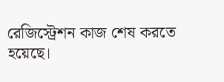রেজিস্ট্রেশন কাজ শেষ করতে হয়েছে।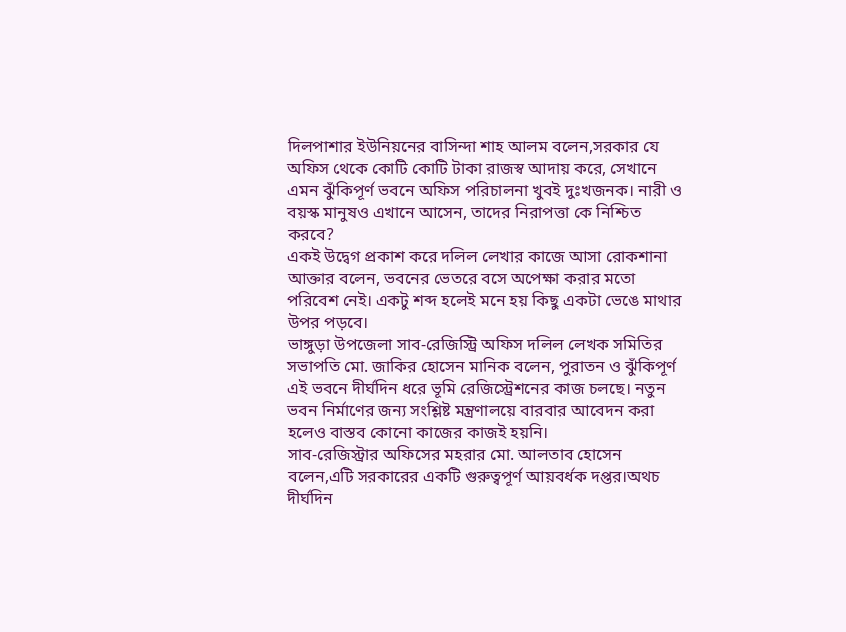দিলপাশার ইউনিয়নের বাসিন্দা শাহ আলম বলেন,সরকার যে অফিস থেকে কোটি কোটি টাকা রাজস্ব আদায় করে, সেখানে এমন ঝুঁকিপূর্ণ ভবনে অফিস পরিচালনা খুবই দুঃখজনক। নারী ও বয়স্ক মানুষও এখানে আসেন, তাদের নিরাপত্তা কে নিশ্চিত করবে?
একই উদ্বেগ প্রকাশ করে দলিল লেখার কাজে আসা রোকশানা আক্তার বলেন, ভবনের ভেতরে বসে অপেক্ষা করার মতো পরিবেশ নেই। একটু শব্দ হলেই মনে হয় কিছু একটা ভেঙে মাথার উপর পড়বে।
ভাঙ্গুড়া উপজেলা সাব-রেজিস্ট্রি অফিস দলিল লেখক সমিতির সভাপতি মো. জাকির হোসেন মানিক বলেন, পুরাতন ও ঝুঁকিপূর্ণ এই ভবনে দীর্ঘদিন ধরে ভূমি রেজিস্ট্রেশনের কাজ চলছে। নতুন ভবন নির্মাণের জন্য সংশ্লিষ্ট মন্ত্রণালয়ে বারবার আবেদন করা হলেও বাস্তব কোনো কাজের কাজই হয়নি।
সাব-রেজিস্ট্রার অফিসের মহরার মো. আলতাব হোসেন বলেন,এটি সরকারের একটি গুরুত্বপূর্ণ আয়বর্ধক দপ্তর।অথচ দীর্ঘদিন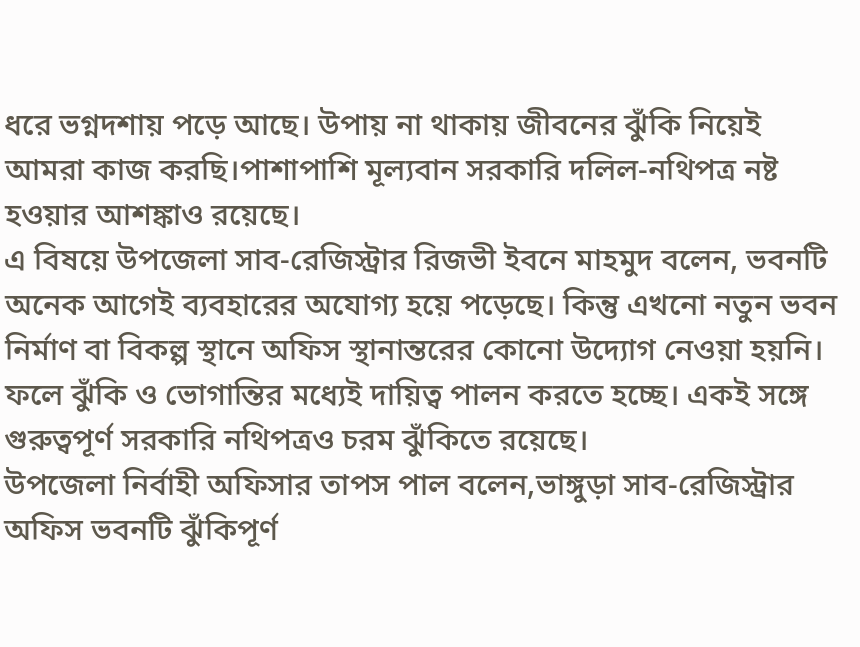ধরে ভগ্নদশায় পড়ে আছে। উপায় না থাকায় জীবনের ঝুঁকি নিয়েই আমরা কাজ করছি।পাশাপাশি মূল্যবান সরকারি দলিল-নথিপত্র নষ্ট হওয়ার আশঙ্কাও রয়েছে।
এ বিষয়ে উপজেলা সাব-রেজিস্ট্রার রিজভী ইবনে মাহমুদ বলেন, ভবনটি অনেক আগেই ব্যবহারের অযোগ্য হয়ে পড়েছে। কিন্তু এখনো নতুন ভবন নির্মাণ বা বিকল্প স্থানে অফিস স্থানান্তরের কোনো উদ্যোগ নেওয়া হয়নি। ফলে ঝুঁকি ও ভোগান্তির মধ্যেই দায়িত্ব পালন করতে হচ্ছে। একই সঙ্গে গুরুত্বপূর্ণ সরকারি নথিপত্রও চরম ঝুঁকিতে রয়েছে।
উপজেলা নির্বাহী অফিসার তাপস পাল বলেন,ভাঙ্গুড়া সাব-রেজিস্ট্রার অফিস ভবনটি ঝুঁকিপূর্ণ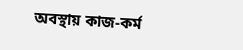অবস্থায় কাজ-কর্ম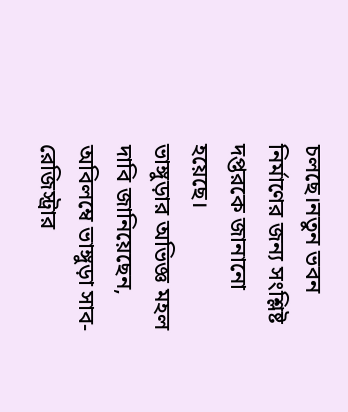চলছে।নতুন ভবন নির্মাণের জন্য সংশ্লিষ্ট দপ্তরকে জানানো হয়েছে।
ভাঙ্গুড়ার অভিজ্ঞ মহল দাবি জানিয়েছেন, অবিলম্বে ভাঙ্গুড়া সাব-রেজিস্ট্রার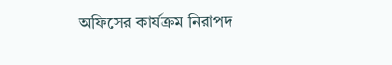অফিসের কার্যক্রম নিরাপদ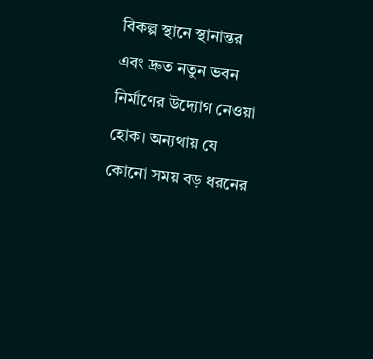বিকল্প স্থানে স্থানান্তর এবং দ্রুত নতুন ভবন নির্মাণের উদ্যোগ নেওয়া হোক। অন্যথায় যে কোনো সময় বড় ধরনের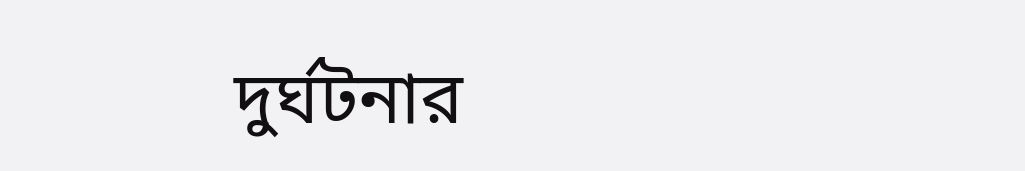দুর্ঘটনার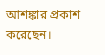আশঙ্কার প্রকাশ করেছেন।